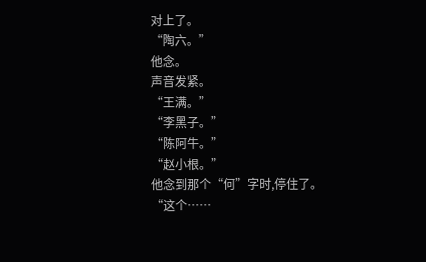对上了。
“陶六。”
他念。
声音发紧。
“王满。”
“李黑子。”
“陈阿牛。”
“赵小根。”
他念到那个“何”字时,停住了。
“这个……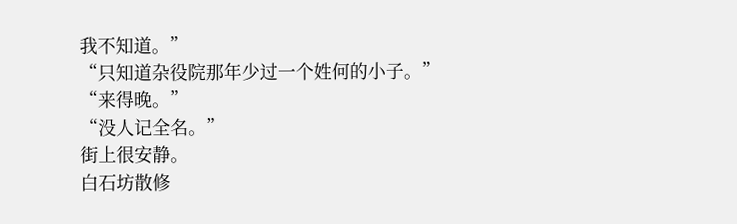我不知道。”
“只知道杂役院那年少过一个姓何的小子。”
“来得晚。”
“没人记全名。”
街上很安静。
白石坊散修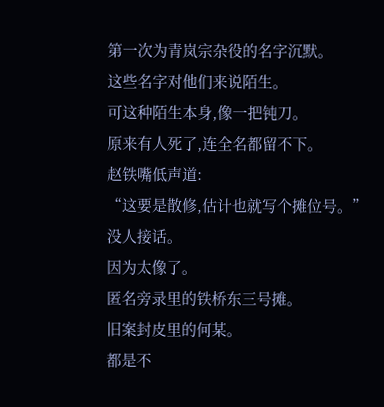第一次为青岚宗杂役的名字沉默。
这些名字对他们来说陌生。
可这种陌生本身,像一把钝刀。
原来有人死了,连全名都留不下。
赵铁嘴低声道:
“这要是散修,估计也就写个摊位号。”
没人接话。
因为太像了。
匿名旁录里的铁桥东三号摊。
旧案封皮里的何某。
都是不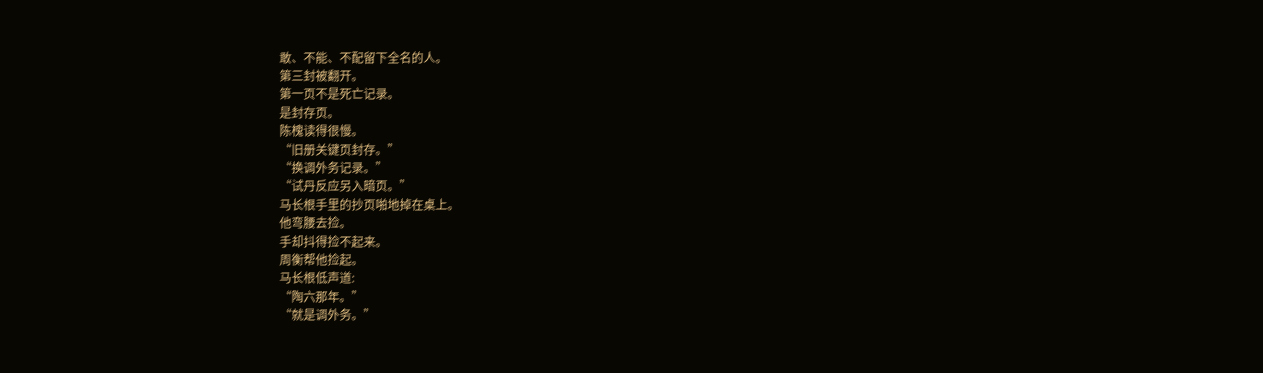敢、不能、不配留下全名的人。
第三封被翻开。
第一页不是死亡记录。
是封存页。
陈槐读得很慢。
“旧册关键页封存。”
“换调外务记录。”
“试丹反应另入暗页。”
马长根手里的抄页啪地掉在桌上。
他弯腰去捡。
手却抖得捡不起来。
周衡帮他捡起。
马长根低声道:
“陶六那年。”
“就是调外务。”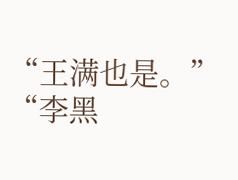“王满也是。”
“李黑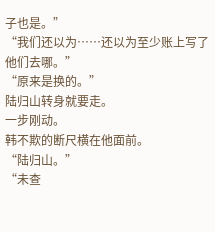子也是。”
“我们还以为……还以为至少账上写了他们去哪。”
“原来是换的。”
陆归山转身就要走。
一步刚动。
韩不欺的断尺横在他面前。
“陆归山。”
“未查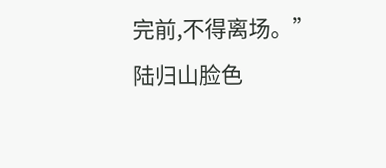完前,不得离场。”
陆归山脸色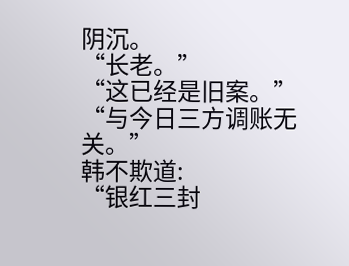阴沉。
“长老。”
“这已经是旧案。”
“与今日三方调账无关。”
韩不欺道:
“银红三封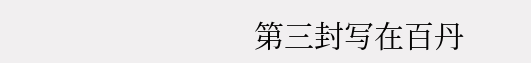第三封写在百丹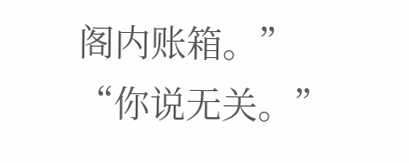阁内账箱。”
“你说无关。”